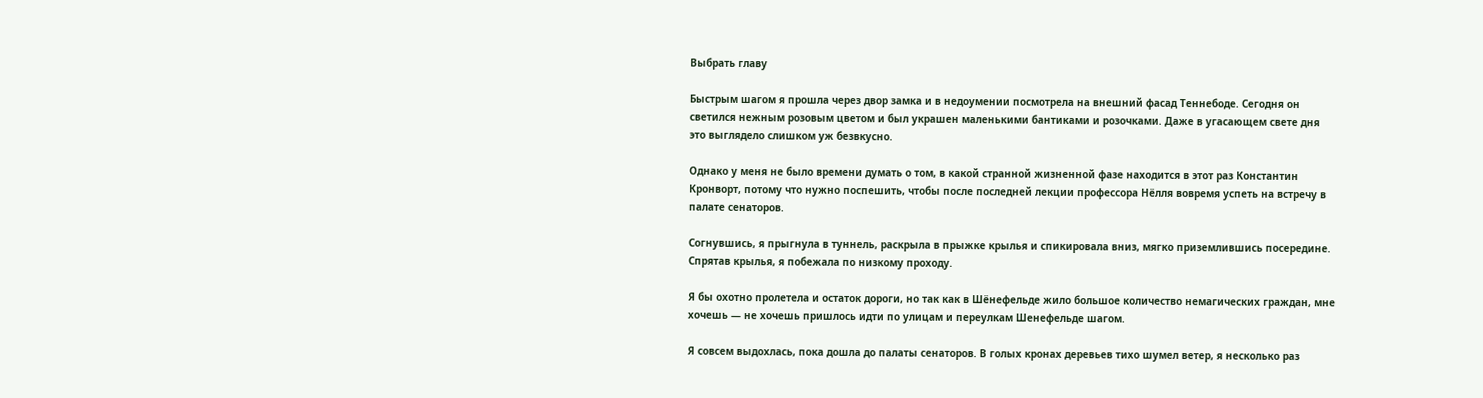Выбрать главу

Быстрым шагом я прошла через двор замка и в недоумении посмотрела на внешний фасад Теннебоде. Сегодня он светился нежным розовым цветом и был украшен маленькими бантиками и розочками. Даже в угасающем свете дня это выглядело слишком уж безвкусно.

Однако у меня не было времени думать о том, в какой странной жизненной фазе находится в этот раз Константин Кронворт, потому что нужно поспешить, чтобы после последней лекции профессора Нёлля вовремя успеть на встречу в палате сенаторов.

Согнувшись, я прыгнула в туннель, раскрыла в прыжке крылья и спикировала вниз, мягко приземлившись посередине. Спрятав крылья, я побежала по низкому проходу.

Я бы охотно пролетела и остаток дороги, но так как в Шёнефельде жило большое количество немагических граждан, мне хочешь — не хочешь пришлось идти по улицам и переулкам Шенефельде шагом.

Я совсем выдохлась, пока дошла до палаты сенаторов. В голых кронах деревьев тихо шумел ветер, я несколько раз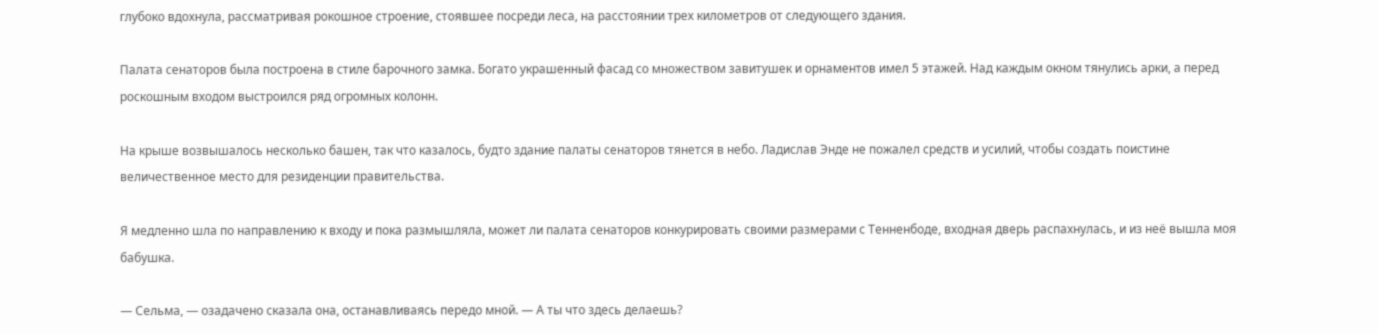глубоко вдохнула, рассматривая рокошное строение, стоявшее посреди леса, на расстоянии трех километров от следующего здания.

Палата сенаторов была построена в стиле барочного замка. Богато украшенный фасад со множеством завитушек и орнаментов имел 5 этажей. Над каждым окном тянулись арки, а перед роскошным входом выстроился ряд огромных колонн.

На крыше возвышалось несколько башен, так что казалось, будто здание палаты сенаторов тянется в небо. Ладислав Энде не пожалел средств и усилий, чтобы создать поистине величественное место для резиденции правительства.

Я медленно шла по направлению к входу и пока размышляла, может ли палата сенаторов конкурировать своими размерами с Тенненбоде, входная дверь распахнулась, и из неё вышла моя бабушка.

— Сельма, — озадачено сказала она, останавливаясь передо мной. — А ты что здесь делаешь?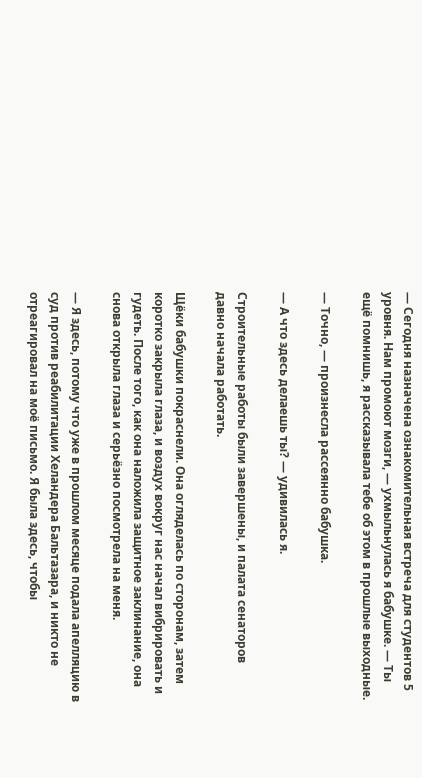— Сегодня назначена ознакомительная встреча для студентов 5 уровня. Нам промоют мозги, — ухмыльнулась я бабушке. — Ты ещё помнишь, я рассказывала тебе об этом в прошлые выходные.

— Точно, — произнесла рассеянно бабушка.

— А что здесь делаешь ты? — удивилась я.

Строительные работы были завершены, и палата сенаторов давно начала работать.

Щёки бабушки покраснели. Она огляделась по сторонам, затем коротко закрыла глаза, и воздух вокруг нас начал вибрировать и гудеть. После того, как она наложила защитное заклинание, она снова открыла глаза и серьёзно посмотрела на меня.

— Я здесь, потому что уже в прошлом месяце подала апелляцию в суд против реабилитации Хеландера Бальтазара, и никто не отреагировал на моё письмо. Я была здесь, чтобы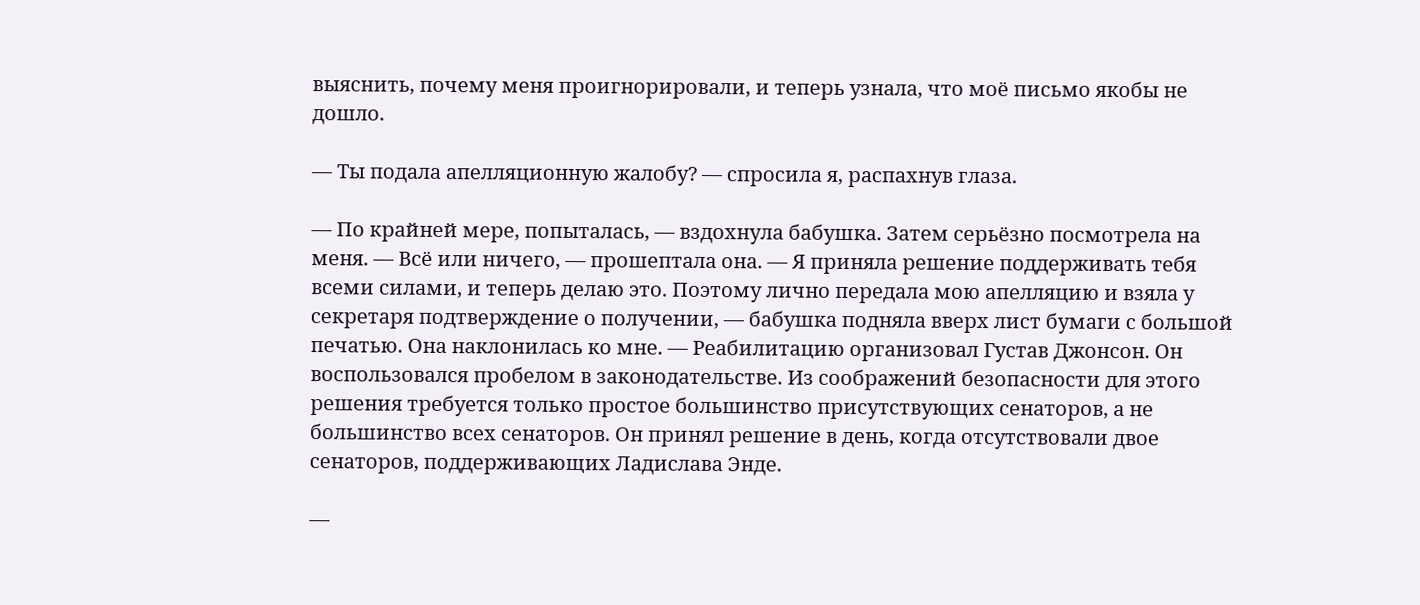выяснить, почему меня проигнорировали, и теперь узнала, что моё письмо якобы не дошло.

— Ты подала апелляционную жалобу? — спросила я, распахнув глаза.

— По крайней мере, попыталась, — вздохнула бабушка. Затем серьёзно посмотрела на меня. — Всё или ничего, — прошептала она. — Я приняла решение поддерживать тебя всеми силами, и теперь делаю это. Поэтому лично передала мою апелляцию и взяла у секретаря подтверждение о получении, — бабушка подняла вверх лист бумаги с большой печатью. Она наклонилась ко мне. — Реабилитацию организовал Густав Джонсон. Он воспользовался пробелом в законодательстве. Из соображений безопасности для этого решения требуется только простое большинство присутствующих сенаторов, а не большинство всех сенаторов. Он принял решение в день, когда отсутствовали двое сенаторов, поддерживающих Ладислава Энде.

—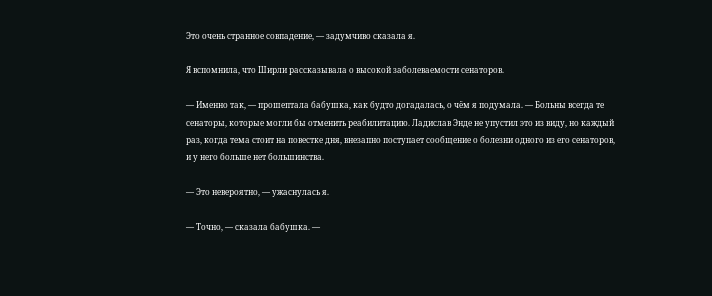Это очень странное совпадение, — задумчиво сказала я.

Я вспомнила, что Ширли рассказывала о высокой заболеваемости сенаторов.

— Именно так, — прошептала бабушка, как будто догадалась, о чём я подумала. — Больны всегда те сенаторы, которые могли бы отменить реабилитацию. Ладислав Энде не упустил это из виду, но каждый раз, когда тема стоит на повестке дня, внезапно поступает сообщение о болезни одного из его сенаторов, и у него больше нет большинства.

— Это невероятно, — ужаснулась я.

— Точно, — сказала бабушка. —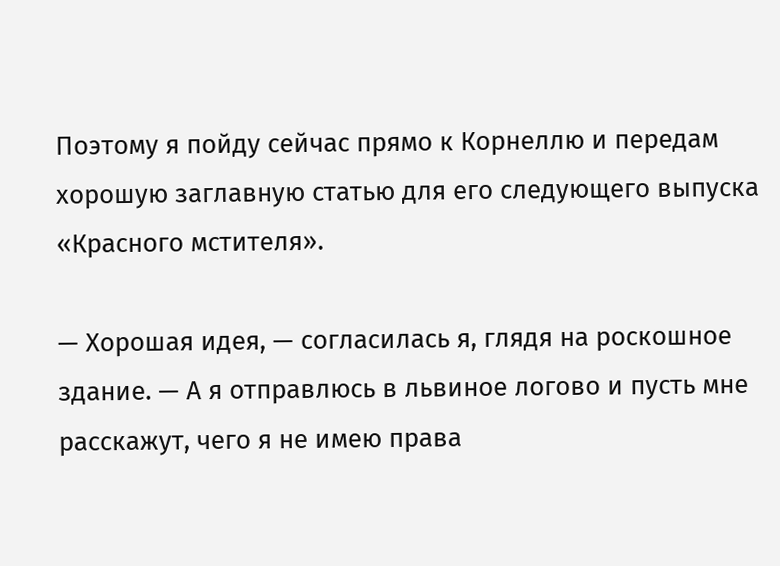Поэтому я пойду сейчас прямо к Корнеллю и передам хорошую заглавную статью для его следующего выпуска «Красного мстителя».

— Хорошая идея, — согласилась я, глядя на роскошное здание. — А я отправлюсь в львиное логово и пусть мне расскажут, чего я не имею права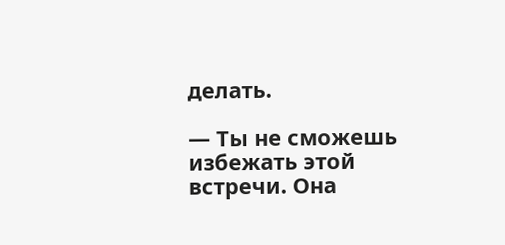делать.

— Ты не сможешь избежать этой встречи. Она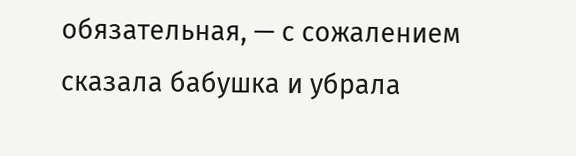обязательная, — с сожалением сказала бабушка и убрала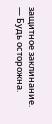защитное заклинание. — Будь осторожна.